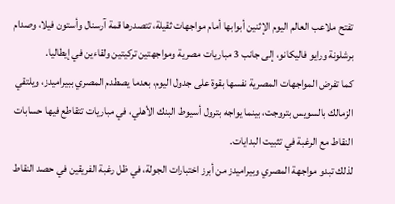تفتح ملاعب العالم اليوم الإثنين أبوابها أمام مواجهات ثقيلة، تتصدرها قمة آرسنال وأستون فيلا، وصدام برشلونة ورايو فاليكانو، إلى جانب 3 مباريات مصرية ومواجهتين تركيتين ولقاءين في إيطاليا.
كما تفرض المواجهات المصرية نفسها بقوة على جدول اليوم، بعدما يصطدم المصري ببیراميدز، ويلتقي الزمالك بالسويس بتروجت، بينما يواجه بترول أسيوط البنك الأهلي، في مباريات تتقاطع فيها حسابات النقاط مع الرغبة في تثبيت البدايات.
لذلك تبدو مواجهة المصري وبيراميدز من أبرز اختبارات الجولة، في ظل رغبة الفريقين في حصد النقاط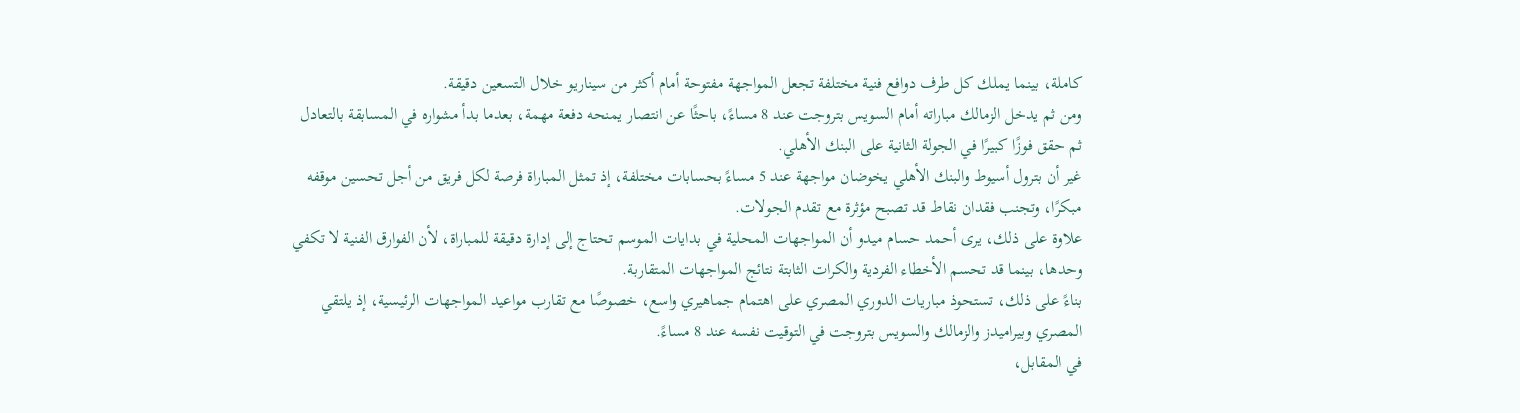كاملة، بينما يملك كل طرف دوافع فنية مختلفة تجعل المواجهة مفتوحة أمام أكثر من سيناريو خلال التسعين دقيقة.
ومن ثم يدخل الزمالك مباراته أمام السويس بتروجت عند 8 مساءً، باحثًا عن انتصار يمنحه دفعة مهمة، بعدما بدأ مشواره في المسابقة بالتعادل ثم حقق فوزًا كبيرًا في الجولة الثانية على البنك الأهلي.
غير أن بترول أسيوط والبنك الأهلي يخوضان مواجهة عند 5 مساءً بحسابات مختلفة، إذ تمثل المباراة فرصة لكل فريق من أجل تحسين موقفه مبكرًا، وتجنب فقدان نقاط قد تصبح مؤثرة مع تقدم الجولات.
علاوة على ذلك، يرى أحمد حسام ميدو أن المواجهات المحلية في بدايات الموسم تحتاج إلى إدارة دقيقة للمباراة، لأن الفوارق الفنية لا تكفي وحدها، بينما قد تحسم الأخطاء الفردية والكرات الثابتة نتائج المواجهات المتقاربة.
بناءً على ذلك، تستحوذ مباريات الدوري المصري على اهتمام جماهيري واسع، خصوصًا مع تقارب مواعيد المواجهات الرئيسية، إذ يلتقي المصري وبيراميدز والزمالك والسويس بتروجت في التوقيت نفسه عند 8 مساءً.
في المقابل،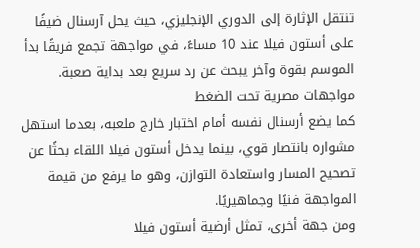تنتقل الإثارة إلى الدوري الإنجليزي، حيث يحل آرسنال ضيفًا على أستون فيلا عند 10 مساءً، في مواجهة تجمع فريقًا بدأ الموسم بقوة وآخر يبحث عن رد سريع بعد بداية صعبة.
مواجهات مصرية تحت الضغط
كما يضع أرسنال نفسه أمام اختبار خارج ملعبه، بعدما استهل مشواره بانتصار قوي، بينما يدخل أستون فيلا اللقاء بحثًا عن تصحيح المسار واستعادة التوازن، وهو ما يرفع من قيمة المواجهة فنيًا وجماهيريًا.
ومن جهة أخرى، تمثل أرضية أستون فيلا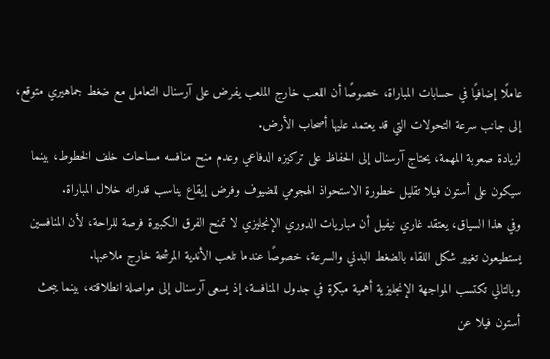عاملًا إضافيًا في حسابات المباراة، خصوصًا أن اللعب خارج الملعب يفرض على آرسنال التعامل مع ضغط جماهيري متوقع، إلى جانب سرعة التحولات التي قد يعتمد عليها أصحاب الأرض.
لزيادة صعوبة المهمة، يحتاج آرسنال إلى الحفاظ على تركيزه الدفاعي وعدم منح منافسه مساحات خلف الخطوط، بينما سيكون على أستون فيلا تقليل خطورة الاستحواذ الهجومي للضيوف وفرض إيقاع يناسب قدراته خلال المباراة.
وفي هذا السياق، يعتقد غاري نيفيل أن مباريات الدوري الإنجليزي لا تمنح الفرق الكبيرة فرصة للراحة، لأن المنافسين يستطيعون تغيير شكل اللقاء بالضغط البدني والسرعة، خصوصًا عندما تلعب الأندية المرشحة خارج ملاعبها.
وبالتالي تكتسب المواجهة الإنجليزية أهمية مبكرة في جدول المنافسة، إذ يسعى آرسنال إلى مواصلة انطلاقته، بينما يبحث أستون فيلا عن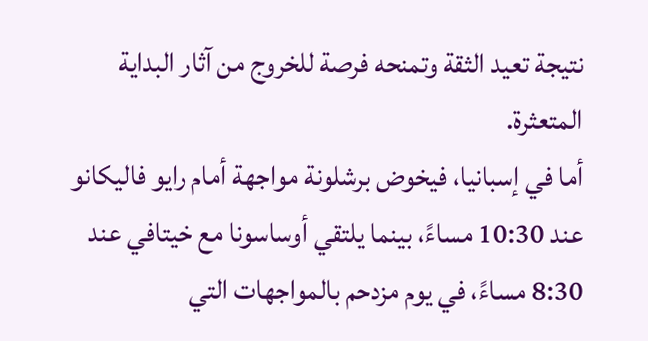نتيجة تعيد الثقة وتمنحه فرصة للخروج من آثار البداية المتعثرة.
أما في إسبانيا، فيخوض برشلونة مواجهة أمام رايو فاليكانو عند 10:30 مساءً، بينما يلتقي أوساسونا مع خيتافي عند 8:30 مساءً، في يوم مزدحم بالمواجهات التي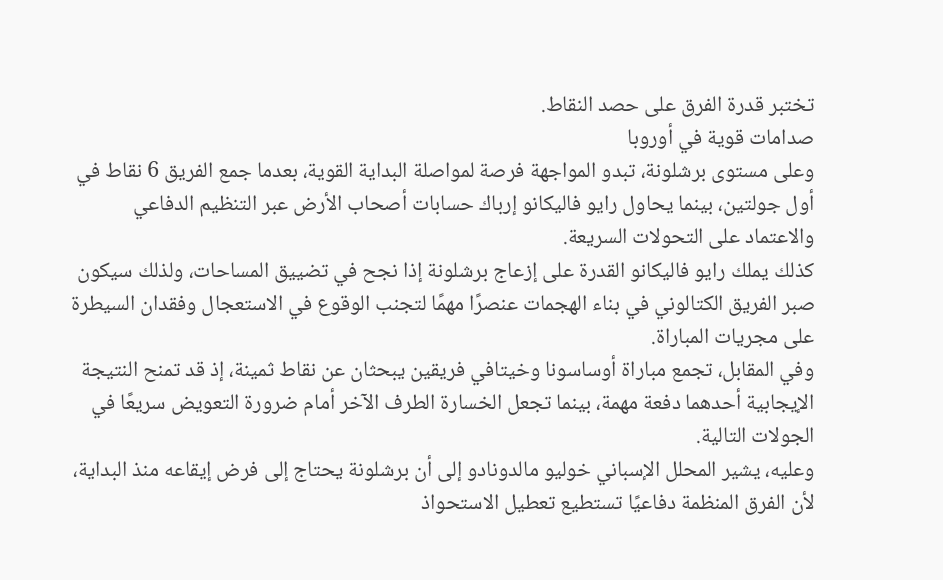تختبر قدرة الفرق على حصد النقاط.
صدامات قوية في أوروبا
وعلى مستوى برشلونة، تبدو المواجهة فرصة لمواصلة البداية القوية، بعدما جمع الفريق 6 نقاط في أول جولتين، بينما يحاول رايو فاليكانو إرباك حسابات أصحاب الأرض عبر التنظيم الدفاعي والاعتماد على التحولات السريعة.
كذلك يملك رايو فاليكانو القدرة على إزعاج برشلونة إذا نجح في تضييق المساحات، ولذلك سيكون صبر الفريق الكتالوني في بناء الهجمات عنصرًا مهمًا لتجنب الوقوع في الاستعجال وفقدان السيطرة على مجريات المباراة.
وفي المقابل، تجمع مباراة أوساسونا وخيتافي فريقين يبحثان عن نقاط ثمينة، إذ قد تمنح النتيجة الإيجابية أحدهما دفعة مهمة، بينما تجعل الخسارة الطرف الآخر أمام ضرورة التعويض سريعًا في الجولات التالية.
وعليه، يشير المحلل الإسباني خوليو مالدونادو إلى أن برشلونة يحتاج إلى فرض إيقاعه منذ البداية، لأن الفرق المنظمة دفاعيًا تستطيع تعطيل الاستحواذ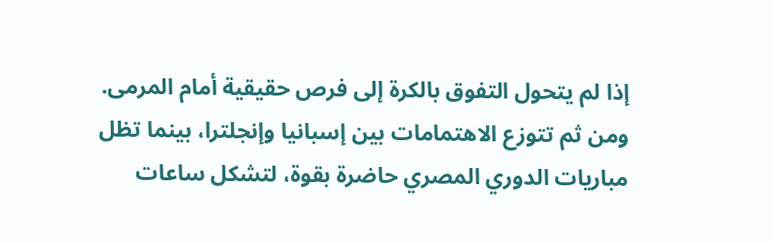إذا لم يتحول التفوق بالكرة إلى فرص حقيقية أمام المرمى.
ومن ثم تتوزع الاهتمامات بين إسبانيا وإنجلترا، بينما تظل مباريات الدوري المصري حاضرة بقوة، لتشكل ساعات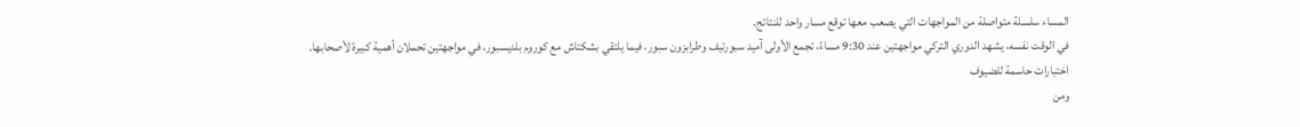المساء سلسلة متواصلة من المواجهات التي يصعب معها توقع مسار واحد للنتائج.
في الوقت نفسه، يشهد الدوري التركي مواجهتين عند 9:30 مساءً، تجمع الأولى آميد سبورتيف وطرابزون سبور، فيما يلتقي بشكتاش مع كوروم بلديسبور، في مواجهتين تحملان أهمية كبيرة لأصحابها.
اختبارات حاسمة للضيوف
ومن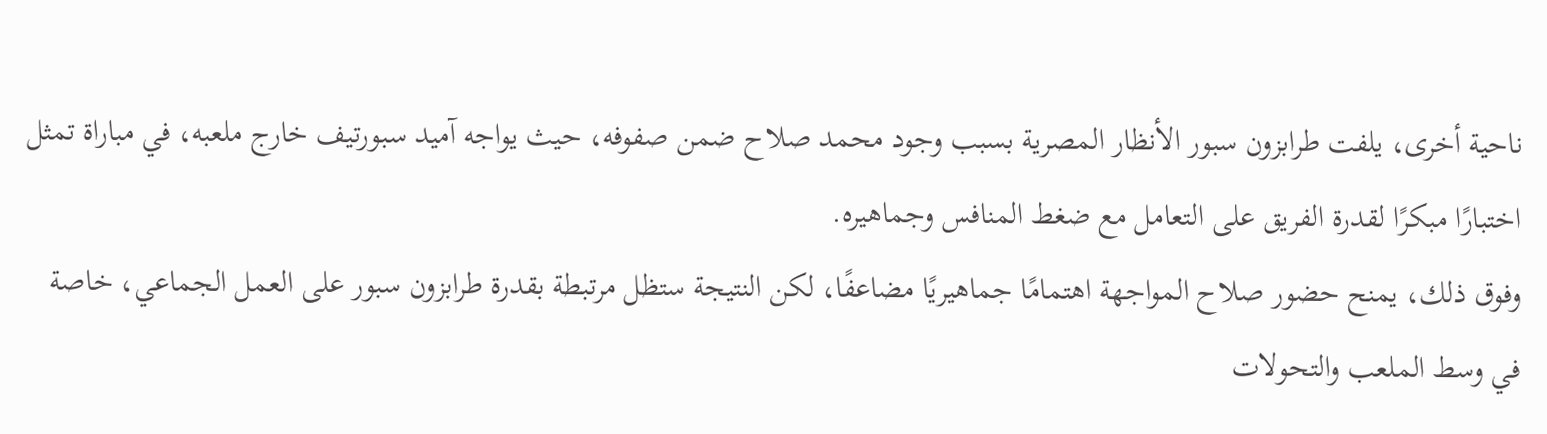ناحية أخرى، يلفت طرابزون سبور الأنظار المصرية بسبب وجود محمد صلاح ضمن صفوفه، حيث يواجه آميد سبورتيف خارج ملعبه، في مباراة تمثل اختبارًا مبكرًا لقدرة الفريق على التعامل مع ضغط المنافس وجماهيره.
وفوق ذلك، يمنح حضور صلاح المواجهة اهتمامًا جماهيريًا مضاعفًا، لكن النتيجة ستظل مرتبطة بقدرة طرابزون سبور على العمل الجماعي، خاصة في وسط الملعب والتحولات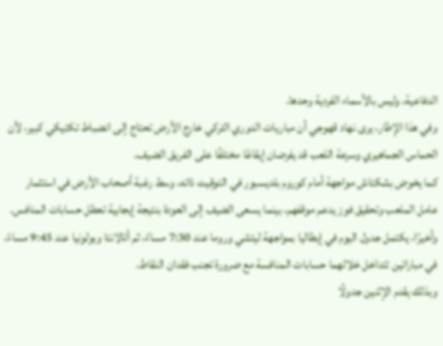الدفاعية، وليس بالأسماء الفردية وحدها.
وفي هذا الإطار، يرى نهاد قهوجي أن مباريات الدوري التركي خارج الأرض تحتاج إلى انضباط تكتيكي كبير، لأن الحماس الجماهيري وسرعة اللعب قد يفرضان إيقاعًا مختلفًا على الفريق الضيف.
كما يخوض بشكتاش مواجهة أمام كوروم بلديسبور في التوقيت ذاته، وسط رغبة أصحاب الأرض في استثمار عامل الملعب وتحقيق فوز يدعم موقفهم، بينما يسعى الضيف إلى العودة بنتيجة إيجابية تعطل حسابات المنافس.
وأخيرًا، يكتمل جدول اليوم في إيطاليا بمواجهة ليتشي وروما عند 7:30 مساءً، ثم أتالانتا وبولونيا عند 9:45 مساءً، في مباراتين تتداخل خلالهما حسابات المنافسة مع ضرورة تجنب فقدان النقاط.
وبذلك يقدم الإثنين جدولًا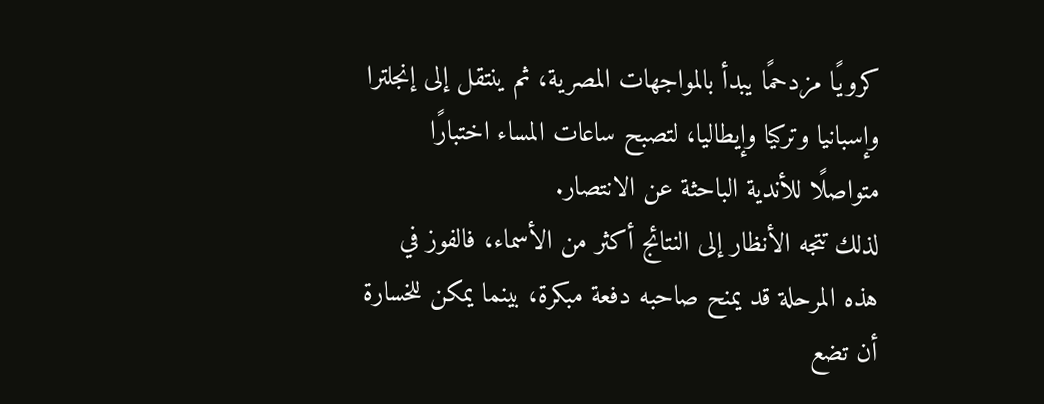كرويًا مزدحمًا يبدأ بالمواجهات المصرية، ثم ينتقل إلى إنجلترا وإسبانيا وتركيا وإيطاليا، لتصبح ساعات المساء اختبارًا متواصلًا للأندية الباحثة عن الانتصار.
لذلك تتجه الأنظار إلى النتائج أكثر من الأسماء، فالفوز في هذه المرحلة قد يمنح صاحبه دفعة مبكرة، بينما يمكن للخسارة أن تضع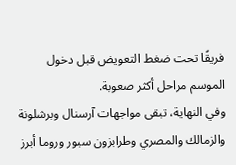فريقًا تحت ضغط التعويض قبل دخول الموسم مراحل أكثر صعوبة.
وفي النهاية، تبقى مواجهات آرسنال وبرشلونة والزمالك والمصري وطرابزون سبور وروما أبرز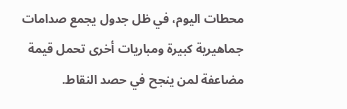محطات اليوم، في ظل جدول يجمع صدامات جماهيرية كبيرة ومباريات أخرى تحمل قيمة مضاعفة لمن ينجح في حصد النقاط.